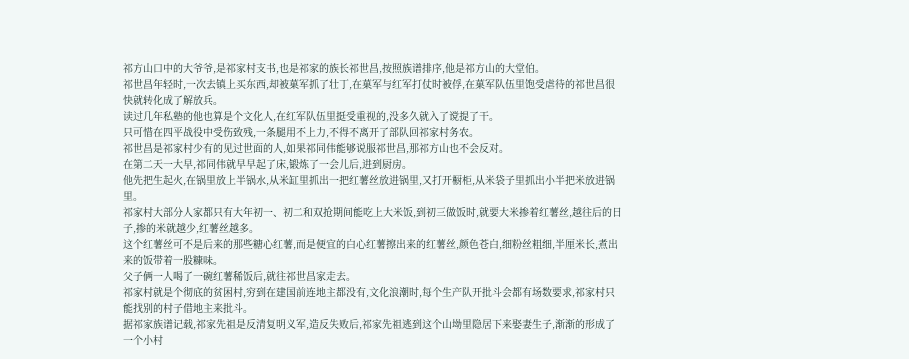祁方山口中的大爷爷,是祁家村支书,也是祁家的族长祁世昌,按照族谱排序,他是祁方山的大堂伯。
祁世昌年轻时,一次去镇上买东西,却被菓军抓了壮丁,在菓军与红军打仗时被俘,在菓军队伍里饱受虐待的祁世昌很快就转化成了解放兵。
读过几年私塾的他也算是个文化人,在红军队伍里挺受重视的,没多久就入了谠提了干。
只可惜在四平战役中受伤致残,一条腿用不上力,不得不离开了部队回祁家村务农。
祁世昌是祁家村少有的见过世面的人,如果祁同伟能够说服祁世昌,那祁方山也不会反对。
在第二天一大早,祁同伟就早早起了床,锻炼了一会儿后,进到厨房。
他先把生起火,在锅里放上半锅水,从米缸里抓出一把红薯丝放进锅里,又打开橱柜,从米袋子里抓出小半把米放进锅里。
祁家村大部分人家都只有大年初一、初二和双抢期间能吃上大米饭,到初三做饭时,就要大米掺着红薯丝,越往后的日子,掺的米就越少,红薯丝越多。
这个红薯丝可不是后来的那些糖心红薯,而是便宜的白心红薯擦出来的红薯丝,颜色苍白,细粉丝粗细,半厘米长,煮出来的饭带着一股糠味。
父子俩一人喝了一碗红薯稀饭后,就往祁世昌家走去。
祁家村就是个彻底的贫困村,穷到在建国前连地主都没有,文化浪潮时,每个生产队开批斗会都有场数要求,祁家村只能找别的村子借地主来批斗。
据祁家族谱记载,祁家先祖是反清复明义军,造反失败后,祁家先祖逃到这个山坳里隐居下来娶妻生子,渐渐的形成了一个小村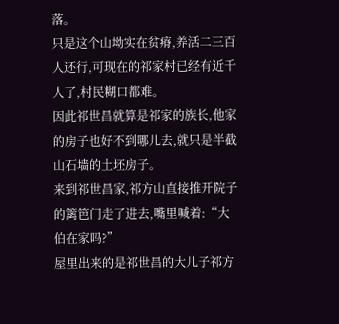落。
只是这个山坳实在贫瘠,养活二三百人还行,可现在的祁家村已经有近千人了,村民糊口都难。
因此祁世昌就算是祁家的族长,他家的房子也好不到哪儿去,就只是半截山石墙的土坯房子。
来到祁世昌家,祁方山直接推开院子的篱笆门走了进去,嘴里喊着:“大伯在家吗?”
屋里出来的是祁世昌的大儿子祁方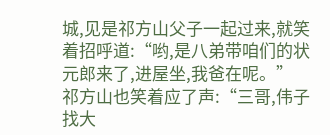城,见是祁方山父子一起过来,就笑着招呼道:“哟,是八弟带咱们的状元郎来了,进屋坐,我爸在呢。”
祁方山也笑着应了声:“三哥,伟子找大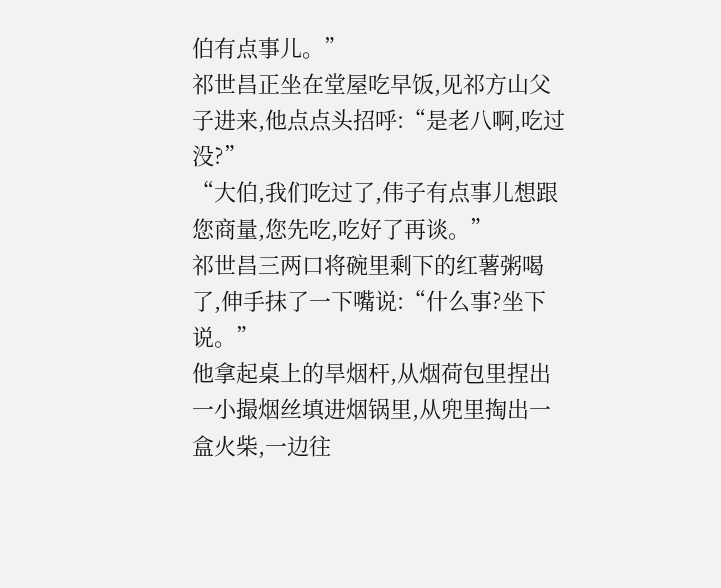伯有点事儿。”
祁世昌正坐在堂屋吃早饭,见祁方山父子进来,他点点头招呼:“是老八啊,吃过没?”
“大伯,我们吃过了,伟子有点事儿想跟您商量,您先吃,吃好了再谈。”
祁世昌三两口将碗里剩下的红薯粥喝了,伸手抹了一下嘴说:“什么事?坐下说。”
他拿起桌上的旱烟杆,从烟荷包里捏出一小撮烟丝填进烟锅里,从兜里掏出一盒火柴,一边往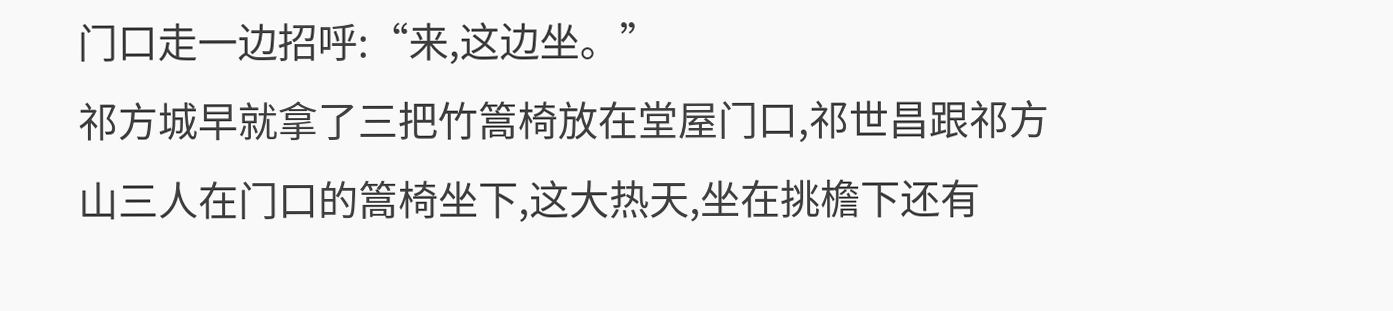门口走一边招呼:“来,这边坐。”
祁方城早就拿了三把竹篙椅放在堂屋门口,祁世昌跟祁方山三人在门口的篙椅坐下,这大热天,坐在挑檐下还有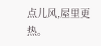点儿风,屋里更热。